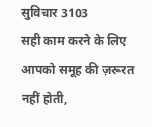सुविचार 3103
सही काम करने के लिए आपको समूह की ज़रूरत नहीं होती,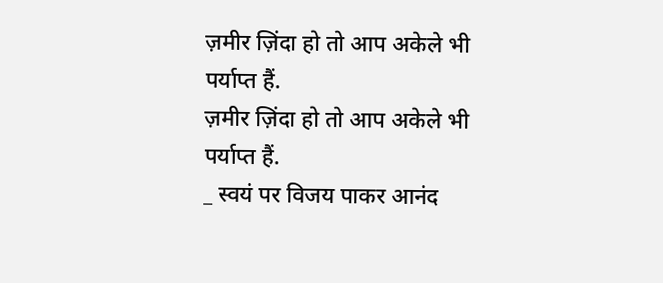ज़मीर ज़िंदा हो तो आप अकेले भी पर्याप्त हैं.
ज़मीर ज़िंदा हो तो आप अकेले भी पर्याप्त हैं.
_ स्वयं पर विजय पाकर आनंद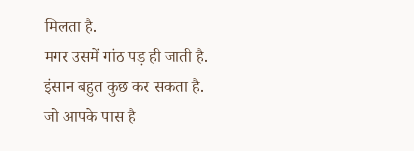मिलता है.
मगर उसमें गांठ पड़ ही जाती है.
इंसान बहुत कुछ कर सकता है.
जो आपके पास है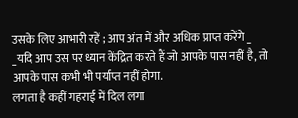उसके लिए आभारी रहें ; आप अंत में और अधिक प्राप्त करेंगे _
_यदि आप उस पर ध्यान केंद्रित करते हैं जो आपके पास नहीं है, तो आपके पास कभी भी पर्याप्त नहीं होगा.
लगता है कहीं गहराई में दिल लगा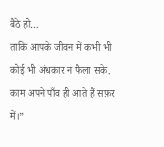बैठे हो…
ताकि आपके जीवन में कभी भी कोई भी अंधकार न फैला सके.
काम अपने पाँव ही आते हैं सफ़र में।”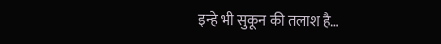इन्हे भी सुकून की तलाश है…